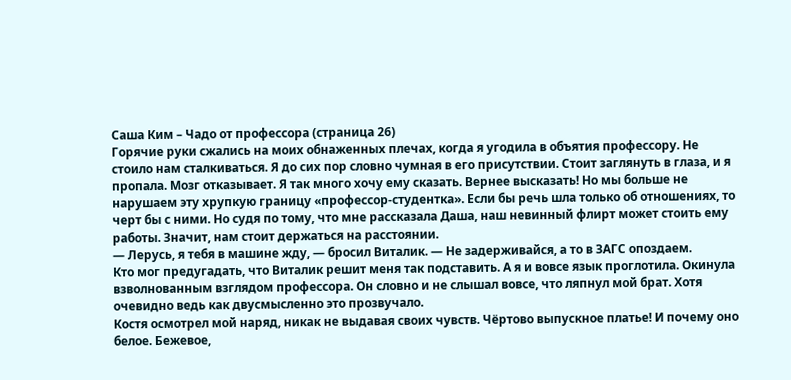Саша Ким – Чадо от профессора (страница 26)
Горячие руки сжались на моих обнаженных плечах, когда я угодила в объятия профессору. Не стоило нам сталкиваться. Я до сих пор словно чумная в его присутствии. Стоит заглянуть в глаза, и я пропала. Мозг отказывает. Я так много хочу ему сказать. Вернее высказать! Но мы больше не нарушаем эту хрупкую границу «профессор-студентка». Если бы речь шла только об отношениях, то черт бы с ними. Но судя по тому, что мне рассказала Даша, наш невинный флирт может стоить ему работы. Значит, нам стоит держаться на расстоянии.
— Лерусь, я тебя в машине жду, — бросил Виталик. — Не задерживайся, а то в ЗАГС опоздаем.
Кто мог предугадать, что Виталик решит меня так подставить. А я и вовсе язык проглотила. Окинула взволнованным взглядом профессора. Он словно и не слышал вовсе, что ляпнул мой брат. Хотя очевидно ведь как двусмысленно это прозвучало.
Костя осмотрел мой наряд, никак не выдавая своих чувств. Чёртово выпускное платье! И почему оно белое. Бежевое,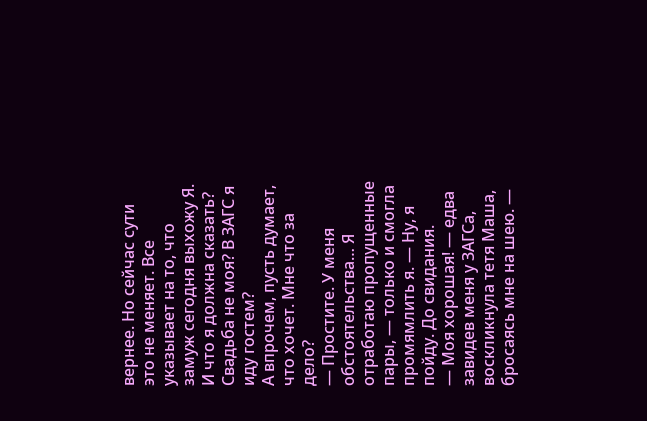вернее. Но сейчас сути это не меняет. Все указывает на то, что замуж сегодня выхожу Я.
И что я должна сказать? Свадьба не моя? В ЗАГС я иду гостем?
А впрочем, пусть думает, что хочет. Мне что за дело?
— Простите. У меня обстоятельства… Я отработаю пропущенные пары, — только и смогла промямлить я. — Ну, я пойду. До свидания.
— Моя хорошая! — едва завидев меня у ЗАГСа, воскликнула тетя Маша, бросаясь мне на шею. —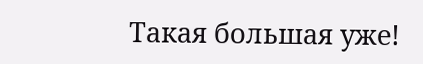Такая большая уже!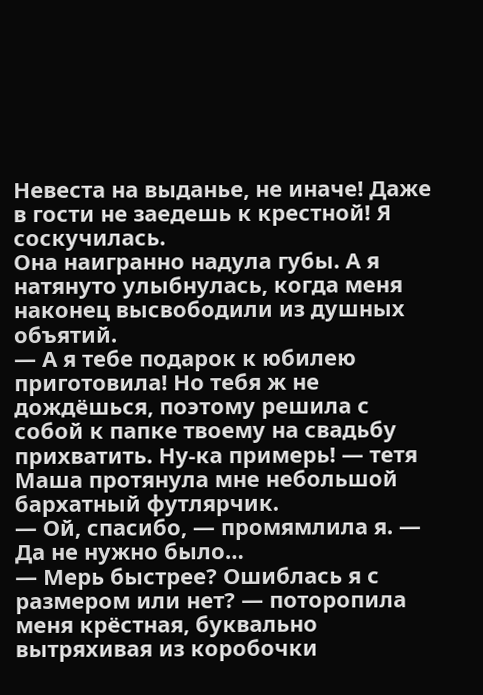Невеста на выданье, не иначе! Даже в гости не заедешь к крестной! Я соскучилась.
Она наигранно надула губы. А я натянуто улыбнулась, когда меня наконец высвободили из душных объятий.
— А я тебе подарок к юбилею приготовила! Но тебя ж не дождёшься, поэтому решила с собой к папке твоему на свадьбу прихватить. Ну-ка примерь! — тетя Маша протянула мне небольшой бархатный футлярчик.
— Ой, спасибо, — промямлила я. — Да не нужно было…
— Мерь быстрее? Ошиблась я с размером или нет? — поторопила меня крёстная, буквально вытряхивая из коробочки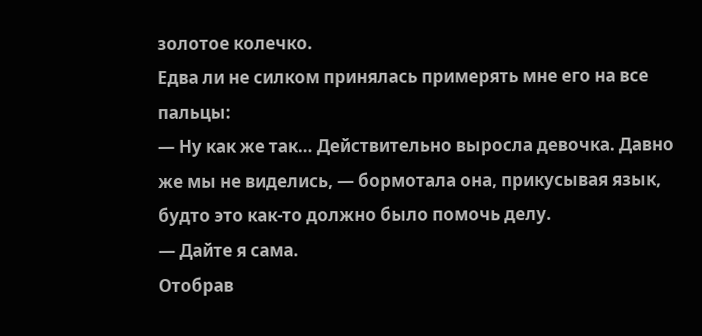золотое колечко.
Едва ли не силком принялась примерять мне его на все пальцы:
— Ну как же так… Действительно выросла девочка. Давно же мы не виделись, — бормотала она, прикусывая язык, будто это как-то должно было помочь делу.
— Дайте я сама.
Отобрав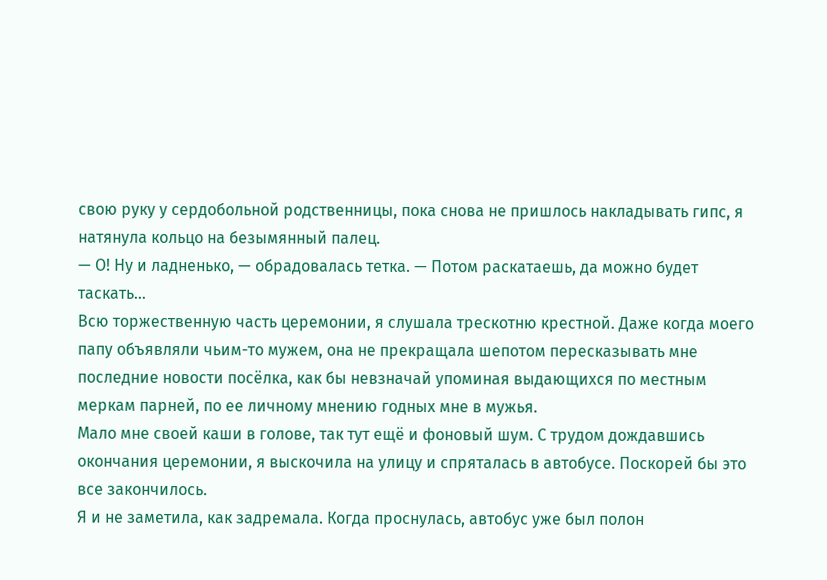свою руку у сердобольной родственницы, пока снова не пришлось накладывать гипс, я натянула кольцо на безымянный палец.
— О! Ну и ладненько, — обрадовалась тетка. — Потом раскатаешь, да можно будет таскать…
Всю торжественную часть церемонии, я слушала трескотню крестной. Даже когда моего папу объявляли чьим-то мужем, она не прекращала шепотом пересказывать мне последние новости посёлка, как бы невзначай упоминая выдающихся по местным меркам парней, по ее личному мнению годных мне в мужья.
Мало мне своей каши в голове, так тут ещё и фоновый шум. С трудом дождавшись окончания церемонии, я выскочила на улицу и спряталась в автобусе. Поскорей бы это все закончилось.
Я и не заметила, как задремала. Когда проснулась, автобус уже был полон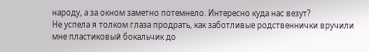народу, а за окном заметно потемнело. Интересно куда нас везут?
Не успела я толком глаза продрать, как заботливые родственнички вручили мне пластиковый бокальчик до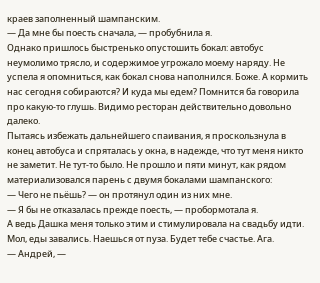краев заполненный шампанским.
— Да мне бы поесть сначала, — пробубнила я.
Однако пришлось быстренько опустошить бокал: автобус неумолимо трясло, и содержимое угрожало моему наряду. Не успела я опомниться, как бокал снова наполнился. Боже. А кормить нас сегодня собираются? И куда мы едем? Помнится ба говорила про какую-то глушь. Видимо ресторан действительно довольно далеко.
Пытаясь избежать дальнейшего спаивания, я проскользнула в конец автобуса и спряталась у окна, в надежде, что тут меня никто не заметит. Не тут-то было. Не прошло и пяти минут, как рядом материализовался парень с двумя бокалами шампанского:
— Чего не пьёшь? — он протянул один из них мне.
— Я бы не отказалась прежде поесть, — пробормотала я.
А ведь Дашка меня только этим и стимулировала на свадьбу идти. Мол, еды завались. Наешься от пуза. Будет тебе счастье. Ага.
— Андрей, —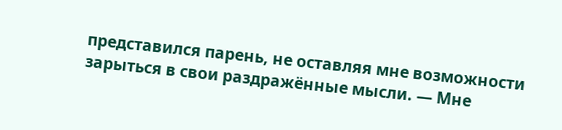представился парень, не оставляя мне возможности зарыться в свои раздражённые мысли. — Мне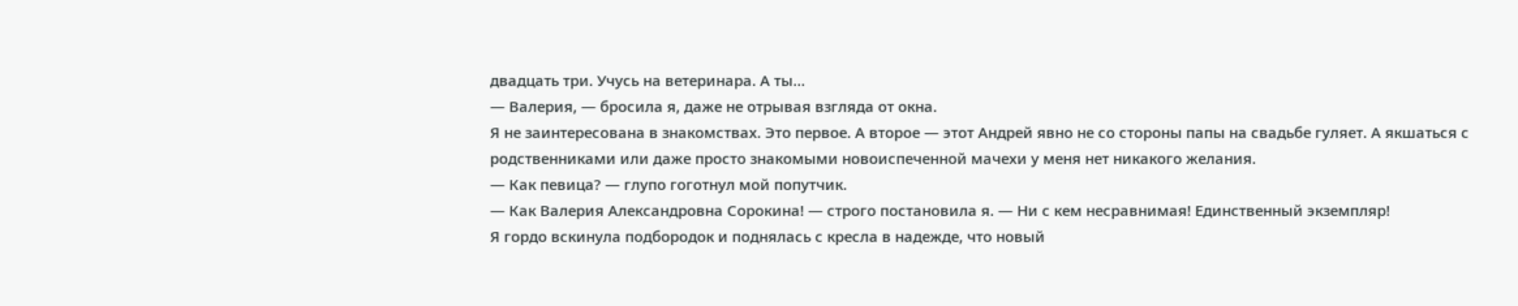двадцать три. Учусь на ветеринара. А ты…
— Валерия, — бросила я, даже не отрывая взгляда от окна.
Я не заинтересована в знакомствах. Это первое. А второе — этот Андрей явно не со стороны папы на свадьбе гуляет. А якшаться с родственниками или даже просто знакомыми новоиспеченной мачехи у меня нет никакого желания.
— Как певица? — глупо гоготнул мой попутчик.
— Как Валерия Александровна Сорокина! — строго постановила я. — Ни с кем несравнимая! Единственный экземпляр!
Я гордо вскинула подбородок и поднялась с кресла в надежде, что новый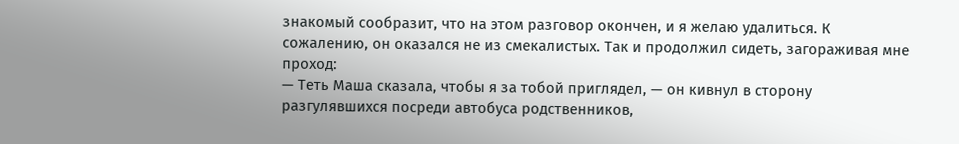знакомый сообразит, что на этом разговор окончен, и я желаю удалиться. К сожалению, он оказался не из смекалистых. Так и продолжил сидеть, загораживая мне проход:
— Теть Маша сказала, чтобы я за тобой приглядел, — он кивнул в сторону разгулявшихся посреди автобуса родственников,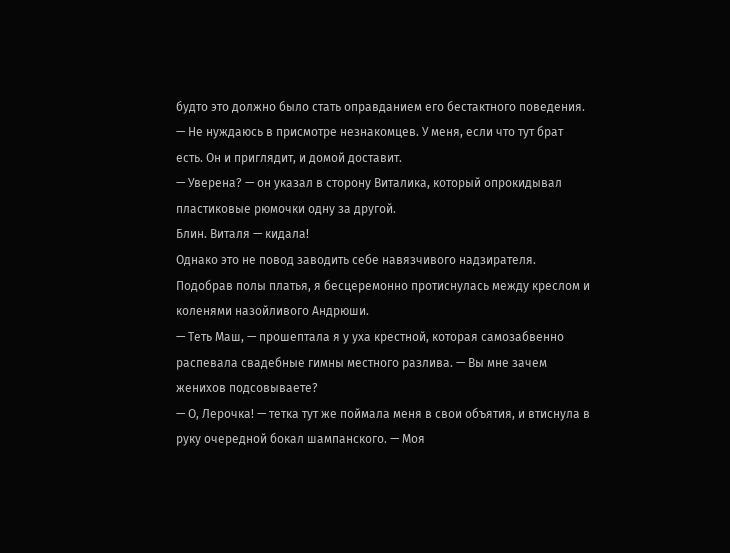будто это должно было стать оправданием его бестактного поведения.
— Не нуждаюсь в присмотре незнакомцев. У меня, если что тут брат есть. Он и приглядит, и домой доставит.
— Уверена? — он указал в сторону Виталика, который опрокидывал пластиковые рюмочки одну за другой.
Блин. Виталя — кидала!
Однако это не повод заводить себе навязчивого надзирателя. Подобрав полы платья, я бесцеремонно протиснулась между креслом и коленями назойливого Андрюши.
— Теть Маш, — прошептала я у уха крестной, которая самозабвенно распевала свадебные гимны местного разлива. — Вы мне зачем женихов подсовываете?
— О, Лерочка! — тетка тут же поймала меня в свои объятия, и втиснула в руку очередной бокал шампанского. — Моя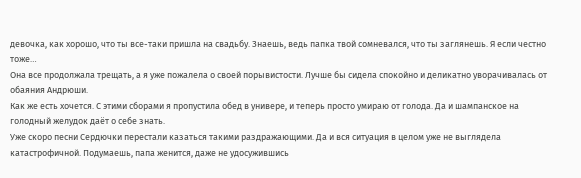девочка, как хорошо, что ты все-таки пришла на свадьбу. Знаешь, ведь папка твой сомневался, что ты заглянешь. Я если честно тоже…
Она все продолжала трещать, а я уже пожалела о своей порывистости. Лучше бы сидела спокойно и деликатно уворачивалась от обаяния Андрюши.
Как же есть хочется. С этими сборами я пропустила обед в универе, и теперь просто умираю от голода. Да и шампанское на голодный желудок даёт о себе знать.
Уже скоро песни Сердючки перестали казаться такими раздражающими. Да и вся ситуация в целом уже не выглядела катастрофичной. Подумаешь, папа женится, даже не удосужившись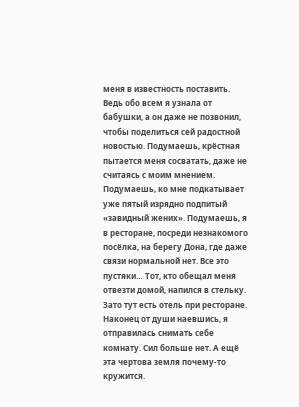меня в известность поставить. Ведь обо всем я узнала от бабушки, а он даже не позвонил, чтобы поделиться сей радостной новостью. Подумаешь, крёстная пытается меня сосватать, даже не считаясь с моим мнением. Подумаешь, ко мне подкатывает уже пятый изрядно подпитый «завидный жених». Подумаешь, я в ресторане, посреди незнакомого посёлка, на берегу Дона, где даже связи нормальной нет. Все это пустяки… Тот, кто обещал меня отвезти домой, напился в стельку. Зато тут есть отель при ресторане.
Наконец от души наевшись, я отправилась снимать себе комнату. Сил больше нет. А ещё эта чертова земля почему-то кружится.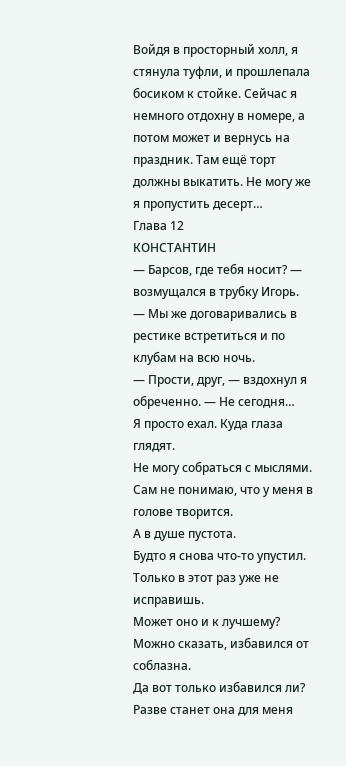Войдя в просторный холл, я стянула туфли, и прошлепала босиком к стойке. Сейчас я немного отдохну в номере, а потом может и вернусь на праздник. Там ещё торт должны выкатить. Не могу же я пропустить десерт…
Глава 12
КОНСТАНТИН
— Барсов, где тебя носит? — возмущался в трубку Игорь. — Мы же договаривались в рестике встретиться и по клубам на всю ночь.
— Прости, друг, — вздохнул я обреченно. — Не сегодня…
Я просто ехал. Куда глаза глядят.
Не могу собраться с мыслями. Сам не понимаю, что у меня в голове творится.
А в душе пустота.
Будто я снова что-то упустил. Только в этот раз уже не исправишь.
Может оно и к лучшему? Можно сказать, избавился от соблазна.
Да вот только избавился ли? Разве станет она для меня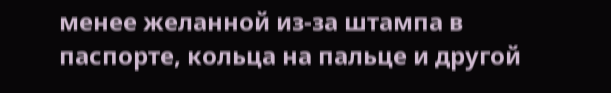менее желанной из-за штампа в паспорте, кольца на пальце и другой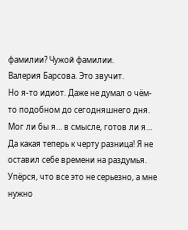фамилии? Чужой фамилии.
Валерия Барсова. Это звучит.
Но я-то идиот. Даже не думал о чём-то подобном до сегодняшнего дня. Мог ли бы я… в смысле, готов ли я…
Да какая теперь к черту разница! Я не оставил себе времени на раздумья. Упёрся, что все это не серьезно, а мне нужно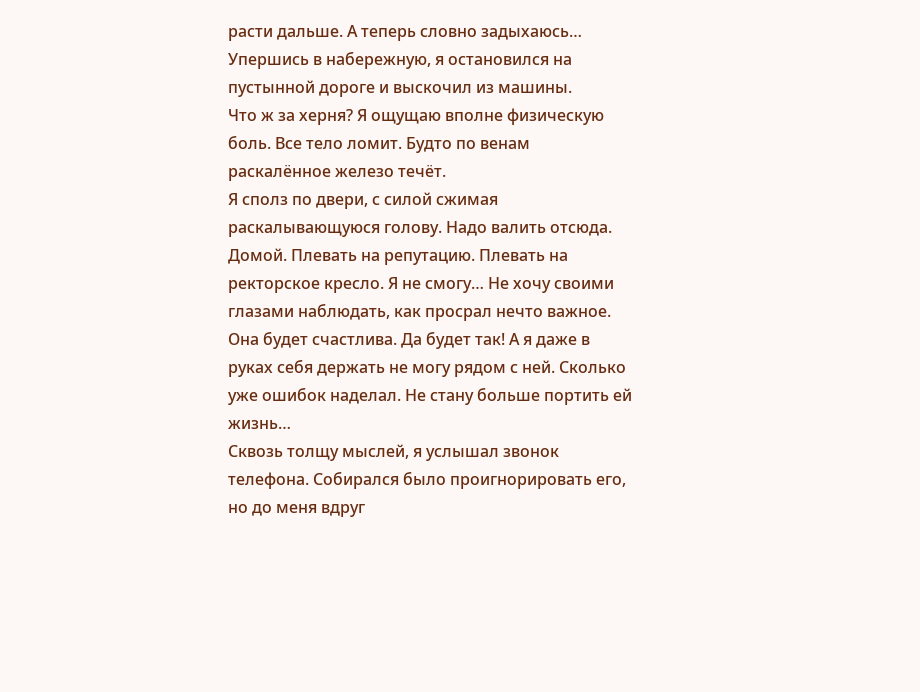расти дальше. А теперь словно задыхаюсь…
Упершись в набережную, я остановился на пустынной дороге и выскочил из машины.
Что ж за херня? Я ощущаю вполне физическую боль. Все тело ломит. Будто по венам раскалённое железо течёт.
Я сполз по двери, с силой сжимая раскалывающуюся голову. Надо валить отсюда. Домой. Плевать на репутацию. Плевать на ректорское кресло. Я не смогу… Не хочу своими глазами наблюдать, как просрал нечто важное.
Она будет счастлива. Да будет так! А я даже в руках себя держать не могу рядом с ней. Сколько уже ошибок наделал. Не стану больше портить ей жизнь…
Сквозь толщу мыслей, я услышал звонок телефона. Собирался было проигнорировать его, но до меня вдруг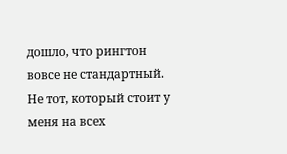дошло, что рингтон вовсе не стандартный. Не тот, который стоит у меня на всех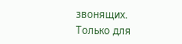звонящих.
Только для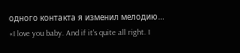одного контакта я изменил мелодию…
«I love you baby. And if it's quite all right. I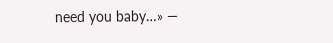need you baby…» —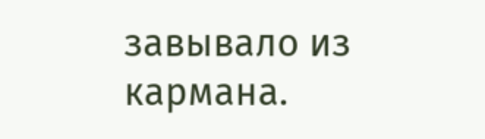завывало из кармана.